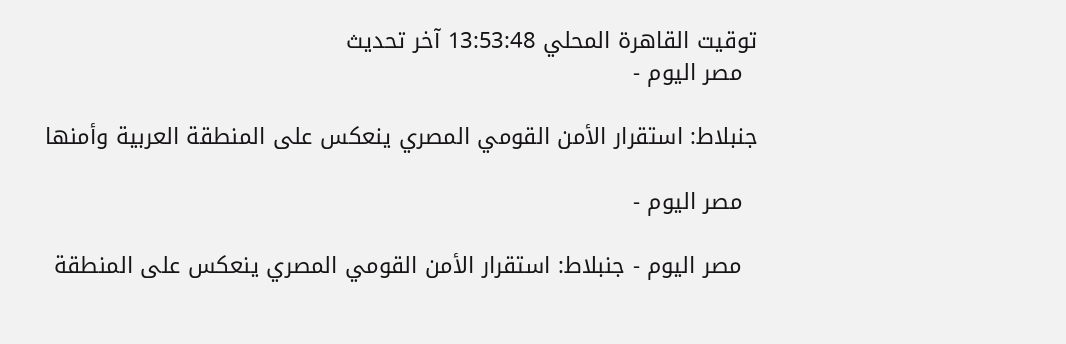توقيت القاهرة المحلي 13:53:48 آخر تحديث
  مصر اليوم -

جنبلاط: استقرار الأمن القومي المصري ينعكس على المنطقة العربية وأمنها

  مصر اليوم -

  مصر اليوم - جنبلاط: استقرار الأمن القومي المصري ينعكس على المنطقة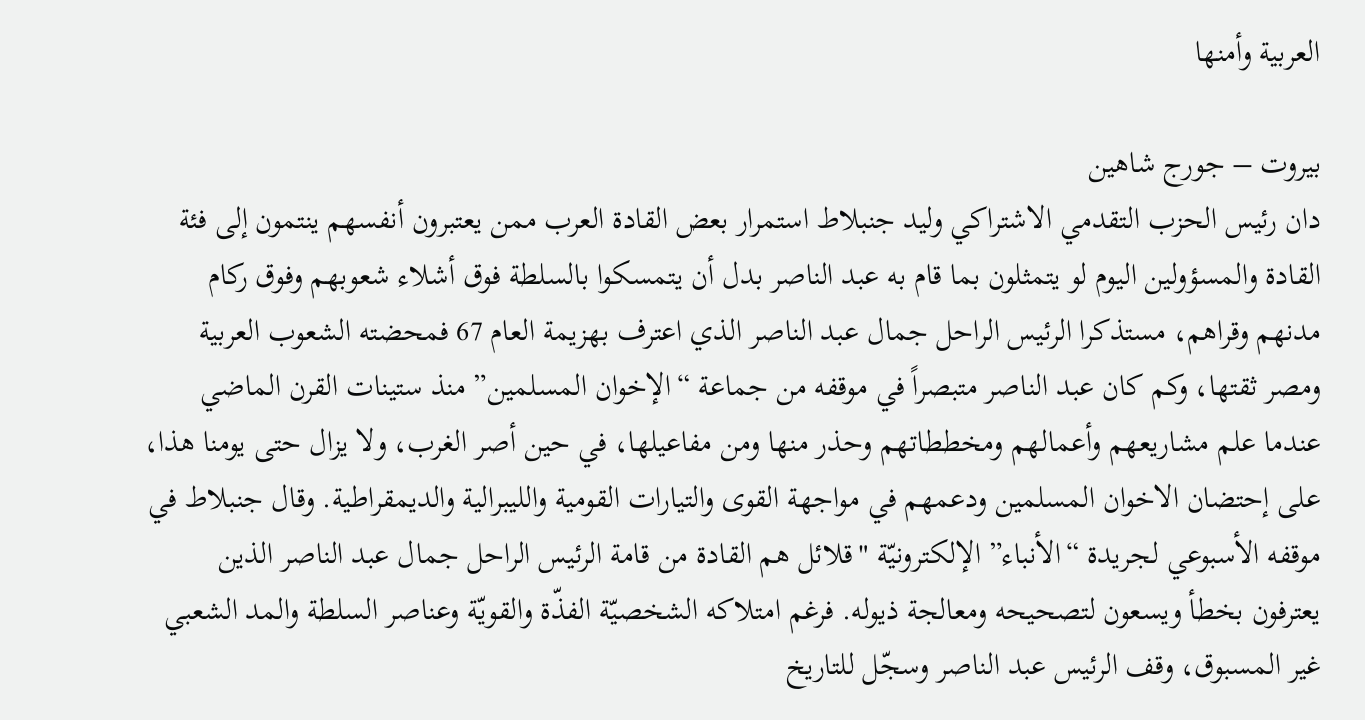العربية وأمنها

بيروت – جورج شاهين
دان رئيس الحزب التقدمي الاشتراكي وليد جنبلاط استمرار بعض القادة العرب ممن يعتبرون أنفسهم ينتمون إلى فئة القادة والمسؤولين اليوم لو يتمثلون بما قام به عبد الناصر بدل أن يتمسكوا بالسلطة فوق أشلاء شعوبهم وفوق ركام مدنهم وقراهم، مستذكرا الرئيس الراحل جمال عبد الناصر الذي اعترف بهزيمة العام 67 فمحضته الشعوب العربية ومصر ثقتها، وكم كان عبد الناصر متبصراً في موقفه من جماعة “الإخوان المسلمين” منذ ستينات القرن الماضي عندما علم مشاريعهم وأعمالهم ومخططاتهم وحذر منها ومن مفاعيلها، في حين أصر الغرب، ولا يزال حتى يومنا هذا، على إحتضان الاخوان المسلمين ودعمهم في مواجهة القوى والتيارات القومية والليبرالية والديمقراطية. وقال جنبلاط في موقفه الأسبوعي لجريدة “الأنباء” الإلكترونيّة "قلائل هم القادة من قامة الرئيس الراحل جمال عبد الناصر الذين يعترفون بخطأ ويسعون لتصحيحه ومعالجة ذيوله. فرغم امتلاكه الشخصيّة الفذّة والقويّة وعناصر السلطة والمد الشعبي غير المسبوق، وقف الرئيس عبد الناصر وسجّل للتاريخ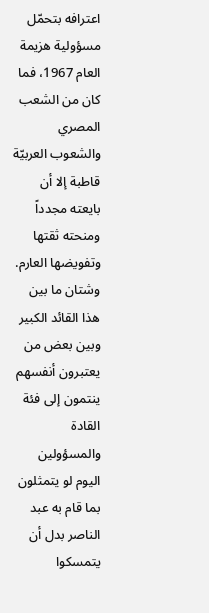اعترافه بتحمّل مسؤولية هزيمة العام 1967، فما كان من الشعب المصري والشعوب العربيّة قاطبة إلا أن بايعته مجدداً ومنحته ثقتها وتفويضها العارم. وشتان ما بين هذا القائد الكبير وبين بعض من يعتبرون أنفسهم ينتمون إلى فئة القادة والمسؤولين اليوم لو يتمثلون بما قام به عبد الناصر بدل أن يتمسكوا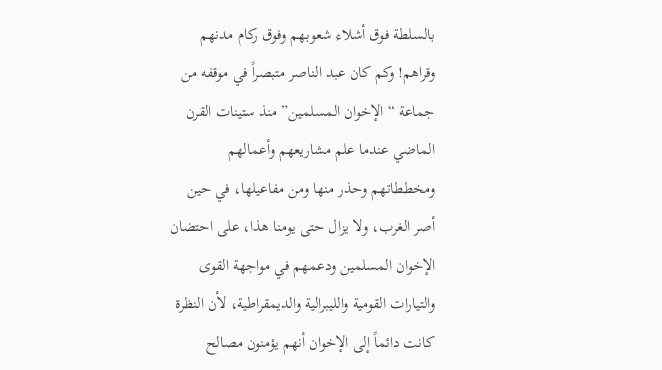بالسلطة فوق أشلاء شعوبهم وفوق ركام مدنهم وقراهم! وكم كان عبد الناصر متبصراً في موقفه من جماعة “الإخوان المسلمين” منذ ستينات القرن الماضي عندما علم مشاريعهم وأعمالهم ومخططاتهم وحذر منها ومن مفاعيلها، في حين أصر الغرب، ولا يزال حتى يومنا هذا، على احتضان الإخوان المسلمين ودعمهم في مواجهة القوى والتيارات القومية والليبرالية والديمقراطية، لأن النظرة كانت دائماً إلى الإخوان أنهم يؤمنون مصالح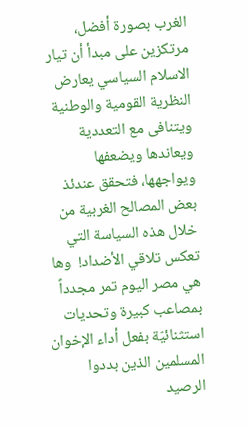الغرب بصورة أفضل، مرتكزين على مبدأ أن تيار الاسلام السياسي يعارض النظرية القومية والوطنية ويتنافى مع التعددية ويعاندها ويضعفها ويواجهها، فتحقق عندئذ بعض المصالح الغربية من خلال هذه السياسة التي تعكس تلاقي الأضداد!  وها هي مصر اليوم تمر مجدداً بمصاعب كبيرة وتحديات استثنائيّة بفعل أداء الإخوان المسلمين الذين بددوا الرصيد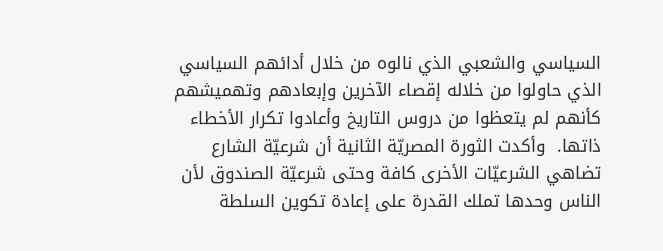السياسي والشعبي الذي نالوه من خلال أدائهم السياسي الذي حاولوا من خلاله إقصاء الآخرين وإبعادهم وتهميشهم كأنهم لم يتعظوا من دروس التاريخ وأعادوا تكرار الأخطاء ذاتها.  وأكدت الثورة المصريّة الثانية أن شرعيّة الشارع تضاهي الشرعيّات الأخرى كافة وحتى شرعيّة الصندوق لأن الناس وحدها تملك القدرة على إعادة تكوين السلطة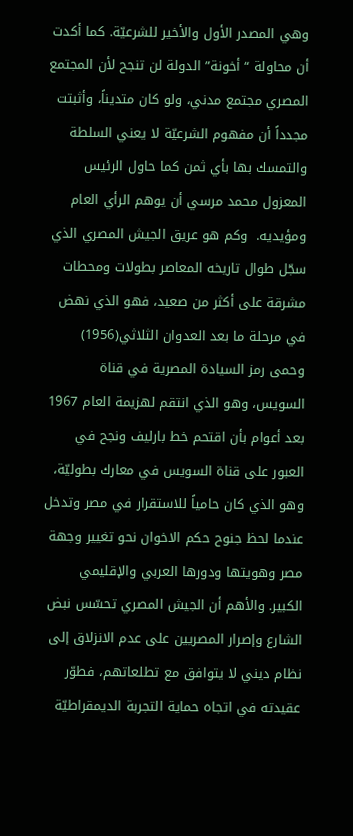وهي المصدر الأول والأخير للشرعيّة. كما أكدت أن محاولة “أخونة” الدولة لن تنجح لأن المجتمع المصري مجتمع مدني، ولو كان متديناً، وأثبتت مجدداً أن مفهوم الشرعيّة لا يعني السلطة والتمسك بها بأي ثمن كما حاول الرئيس المعزول محمد مرسي أن يوهم الرأي العام ومؤيديه.  وكم هو عريق الجيش المصري الذي سجّل طوال تاريخه المعاصر بطولات ومحطات مشرقة على أكثر من صعيد، فهو الذي نهض في مرحلة ما بعد العدوان الثلاثي(1956) وحمى رمز السيادة المصرية في قناة السويس، وهو الذي انتقم لهزيمة العام 1967 بعد أعوام بأن اقتحم خط بارليف ونجح في العبور على قناة السويس في معارك بطوليّة، وهو الذي كان حامياً للاستقرار في مصر وتدخل عندما لحظ جنوح حكم الاخوان نحو تغيير وجهة مصر وهويتها ودورها العربي والإقليمي الكبير. والأهم أن الجيش المصري تحسّس نبض الشارع وإصرار المصريين على عدم الانزلاق إلى نظام ديني لا يتوافق مع تطلعاتهم، فطوّر عقيدته في اتجاه حماية التجربة الديمقراطيّة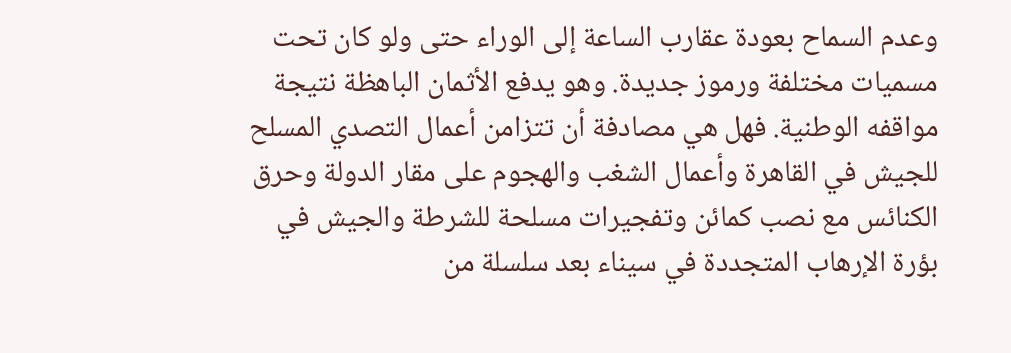وعدم السماح بعودة عقارب الساعة إلى الوراء حتى ولو كان تحت مسميات مختلفة ورموز جديدة. وهو يدفع الأثمان الباهظة نتيجة مواقفه الوطنية. فهل هي مصادفة أن تتزامن أعمال التصدي المسلح للجيش في القاهرة وأعمال الشغب والهجوم على مقار الدولة وحرق الكنائس مع نصب كمائن وتفجيرات مسلحة للشرطة والجيش في بؤرة الإرهاب المتجددة في سيناء بعد سلسلة من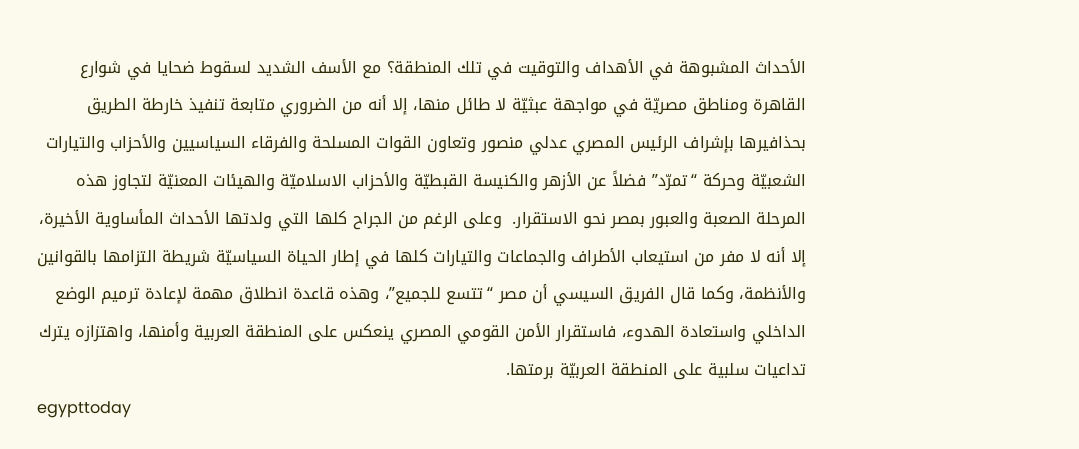الأحداث المشبوهة في الأهداف والتوقيت في تلك المنطقة؟ مع الأسف الشديد لسقوط ضحايا في شوارع القاهرة ومناطق مصريّة في مواجهة عبثيّة لا طائل منها، إلا أنه من الضروري متابعة تنفيذ خارطة الطريق بحذافيرها بإشراف الرئيس المصري عدلي منصور وتعاون القوات المسلحة والفرقاء السياسيين والأحزاب والتيارات الشعبيّة وحركة “تمرّد” فضلاً عن الأزهر والكنيسة القبطيّة والأحزاب الاسلاميّة والهيئات المعنيّة لتجاوز هذه المرحلة الصعبة والعبور بمصر نحو الاستقرار.  وعلى الرغم من الجراح كلها التي ولدتها الأحداث المأساوية الأخيرة، إلا أنه لا مفر من استيعاب الأطراف والجماعات والتيارات كلها في إطار الحياة السياسيّة شريطة التزامها بالقوانين والأنظمة، وكما قال الفريق السيسي أن مصر “تتسع للجميع”، وهذه قاعدة انطلاق مهمة لإعادة ترميم الوضع الداخلي واستعادة الهدوء، فاستقرار الأمن القومي المصري ينعكس على المنطقة العربية وأمنها، واهتزازه يترك تداعيات سلبية على المنطقة العربيّة برمتها.
egypttoday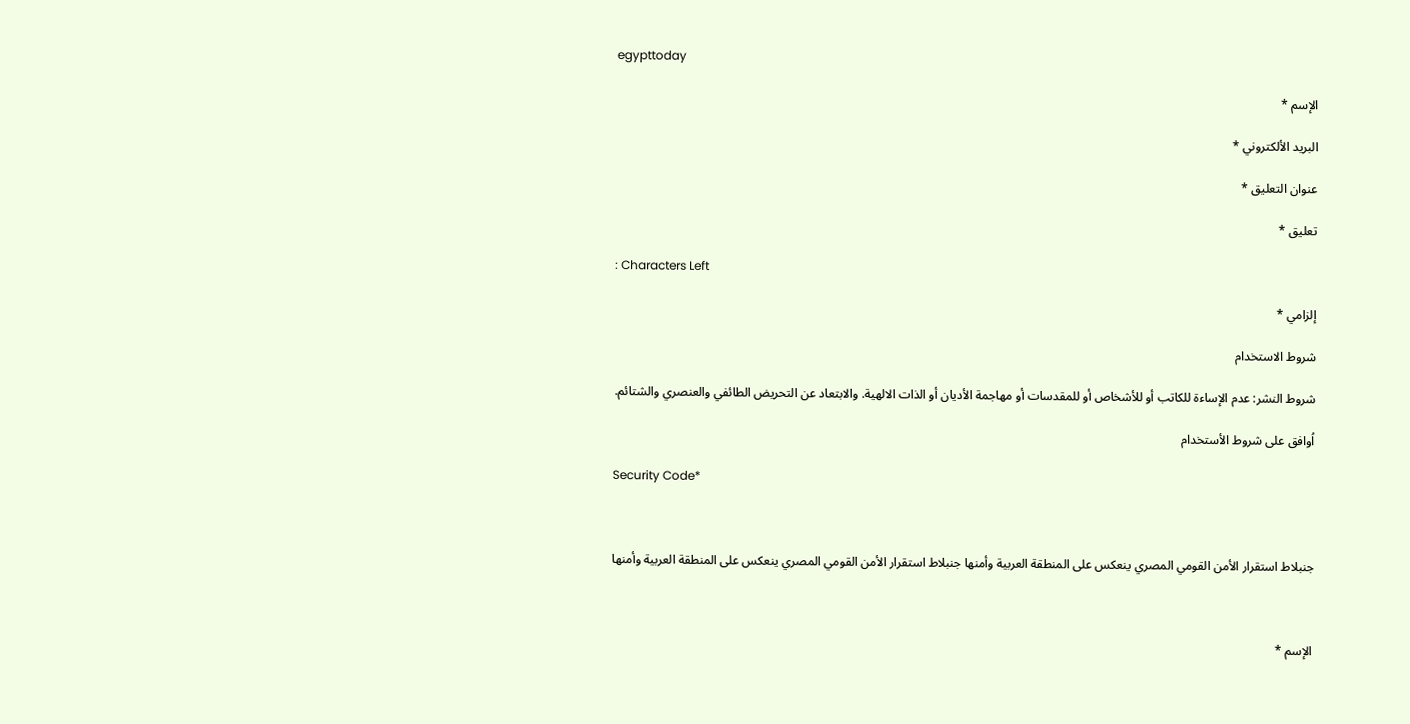egypttoday

الإسم *

البريد الألكتروني *

عنوان التعليق *

تعليق *

: Characters Left

إلزامي *

شروط الاستخدام

شروط النشر: عدم الإساءة للكاتب أو للأشخاص أو للمقدسات أو مهاجمة الأديان أو الذات الالهية. والابتعاد عن التحريض الطائفي والعنصري والشتائم.

اُوافق على شروط الأستخدام

Security Code*



جنبلاط استقرار الأمن القومي المصري ينعكس على المنطقة العربية وأمنها جنبلاط استقرار الأمن القومي المصري ينعكس على المنطقة العربية وأمنها



الإسم *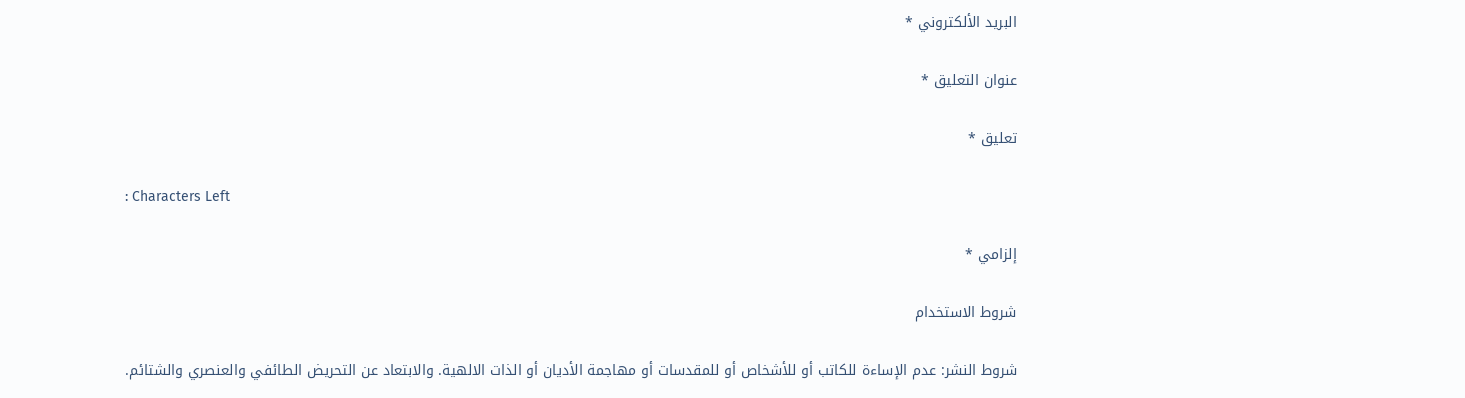البريد الألكتروني *

عنوان التعليق *

تعليق *

: Characters Left

إلزامي *

شروط الاستخدام

شروط النشر: عدم الإساءة للكاتب أو للأشخاص أو للمقدسات أو مهاجمة الأديان أو الذات الالهية. والابتعاد عن التحريض الطائفي والعنصري والشتائم.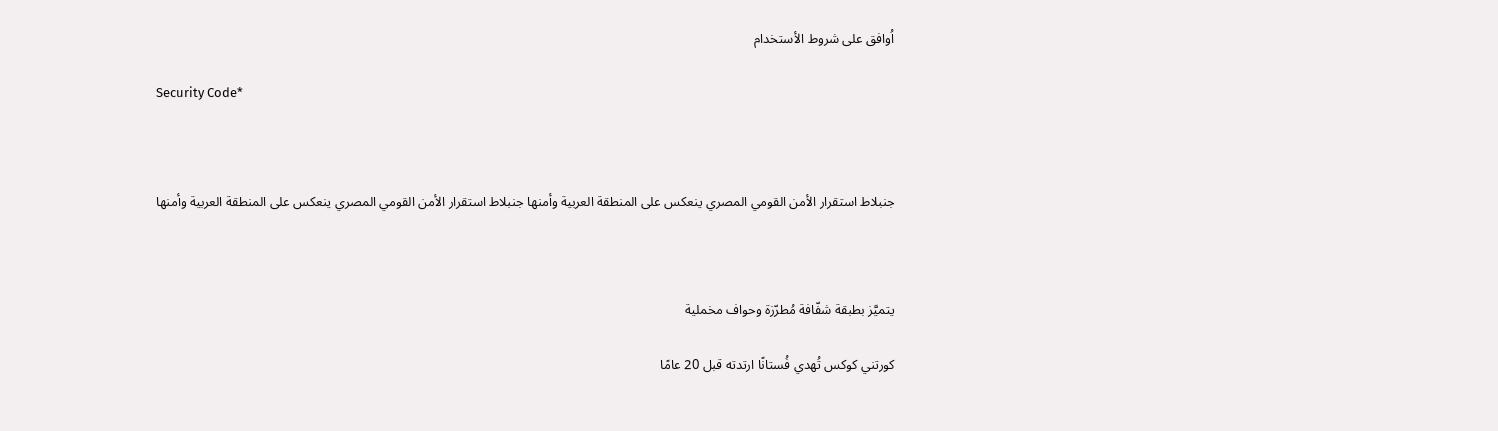اُوافق على شروط الأستخدام

Security Code*



جنبلاط استقرار الأمن القومي المصري ينعكس على المنطقة العربية وأمنها جنبلاط استقرار الأمن القومي المصري ينعكس على المنطقة العربية وأمنها



يتميَّز بطبقة شفّافة مُطرّزة وحواف مخملية

كورتني كوكس تُهدي فُستانًا ارتدته قبل 20 عامًا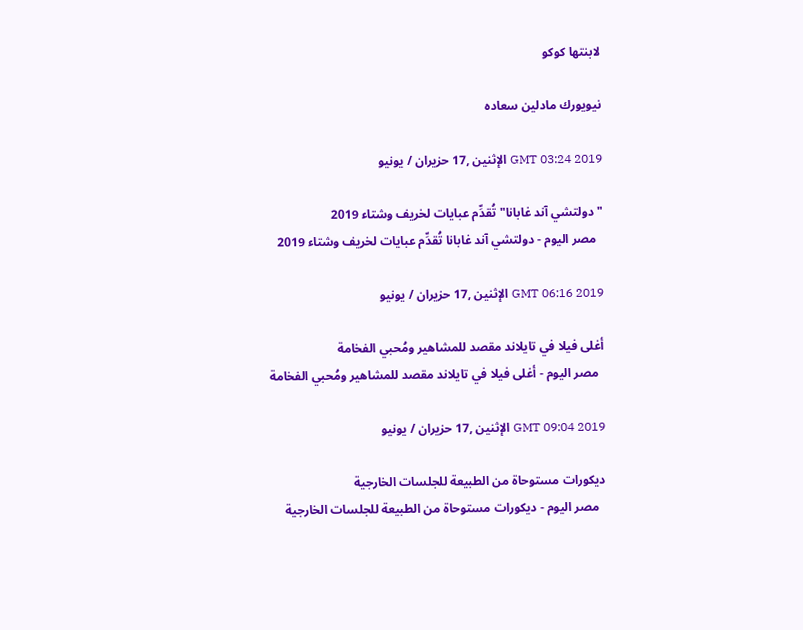لابنتها كوكو

نيويورك مادلين سعاده

GMT 03:24 2019 الإثنين ,17 حزيران / يونيو

"دولتشي آند غابانا" تُقدِّم عبايات لخريف وشتاء 2019
  مصر اليوم - دولتشي آند غابانا تُقدِّم عبايات لخريف وشتاء 2019

GMT 06:16 2019 الإثنين ,17 حزيران / يونيو

أغلى فيلا في تايلاند مقصد للمشاهير ومُحبي الفخامة
  مصر اليوم - أغلى فيلا في تايلاند مقصد للمشاهير ومُحبي الفخامة

GMT 09:04 2019 الإثنين ,17 حزيران / يونيو

ديكورات مستوحاة من الطبيعة للجلسات الخارجية
  مصر اليوم - ديكورات مستوحاة من الطبيعة للجلسات الخارجية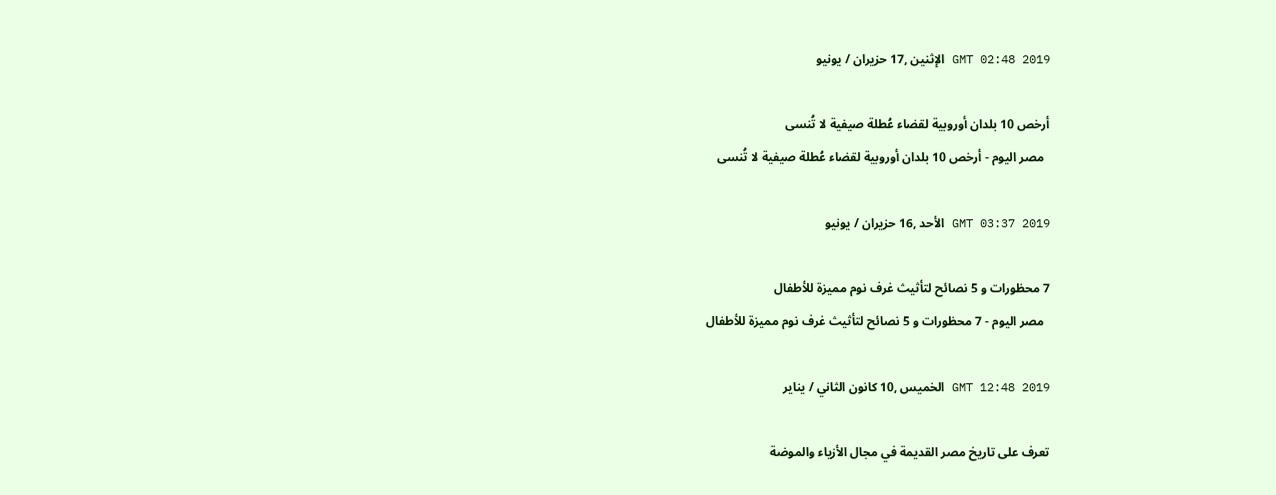GMT 02:48 2019 الإثنين ,17 حزيران / يونيو

أرخص 10 بلدان أوروبية لقضاء عُطلة صيفية لا تُنسى
  مصر اليوم - أرخص 10 بلدان أوروبية لقضاء عُطلة صيفية لا تُنسى

GMT 03:37 2019 الأحد ,16 حزيران / يونيو

7 محظورات و 5 نصائح لتأثيث غرف نوم مميزة للأطفال
  مصر اليوم - 7 محظورات و 5 نصائح لتأثيث غرف نوم مميزة للأطفال

GMT 12:48 2019 الخميس ,10 كانون الثاني / يناير

تعرف على تاريخ مصر القديمة في مجال الأزياء والموضة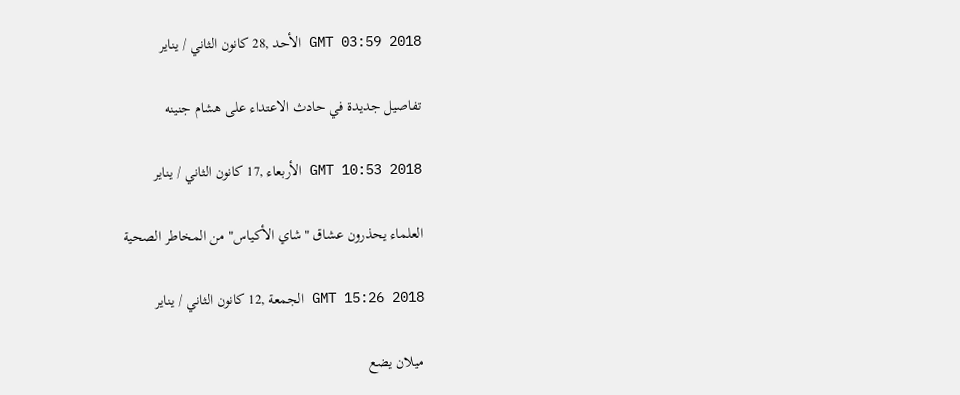GMT 03:59 2018 الأحد ,28 كانون الثاني / يناير

تفاصيل جديدة في حادث الاعتداء على هشام جنينه

GMT 10:53 2018 الأربعاء ,17 كانون الثاني / يناير

العلماء يحذرون عشاق "شاي الأكياس" من المخاطر الصحية

GMT 15:26 2018 الجمعة ,12 كانون الثاني / يناير

ميلان يضع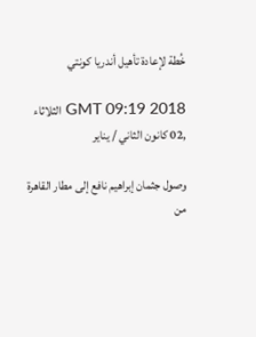خُطة لإعادة تأهيل أندريا كونتي

GMT 09:19 2018 الثلاثاء ,02 كانون الثاني / يناير

وصول جثمان إبراهيم نافع إلى مطار القاهرة من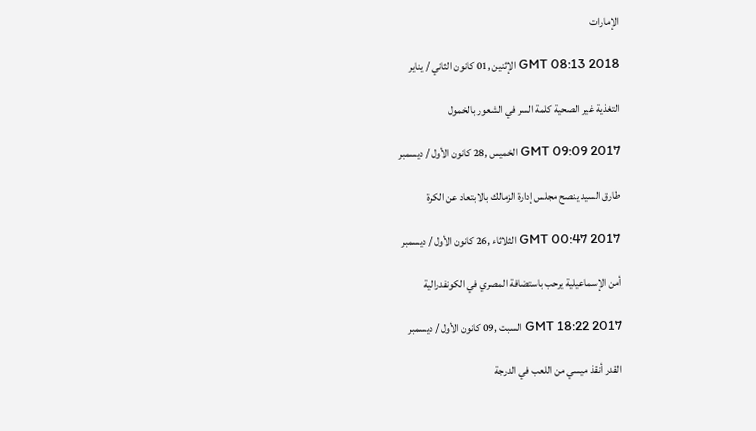الإمارات

GMT 08:13 2018 الإثنين ,01 كانون الثاني / يناير

التغذية غير الصحية كلمة السر في الشعور بالخمول

GMT 09:09 2017 الخميس ,28 كانون الأول / ديسمبر

طارق السيد ينصح مجلس إدارة الزمالك بالابتعاد عن الكرة

GMT 00:47 2017 الثلاثاء ,26 كانون الأول / ديسمبر

أمن الإسماعيلية يرحب باستضافة المصري في الكونفدرالية

GMT 18:22 2017 السبت ,09 كانون الأول / ديسمبر

القدر أنقذ ميسي من اللعب في الدرجة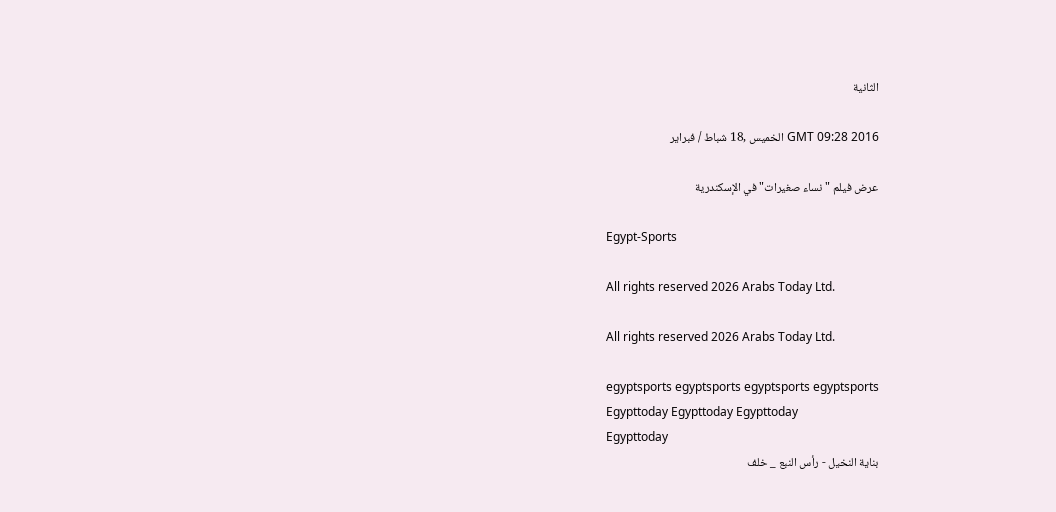الثانية

GMT 09:28 2016 الخميس ,18 شباط / فبراير

عرض فيلم "نساء صغيرات" في الإسكندرية

Egypt-Sports

All rights reserved 2026 Arabs Today Ltd.

All rights reserved 2026 Arabs Today Ltd.

egyptsports egyptsports egyptsports egyptsports
Egypttoday Egypttoday Egypttoday
Egypttoday
بناية النخيل - رأس النبع _ خلف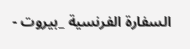السفارة الفرنسية _بيروت -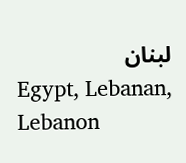لبنان
Egypt, Lebanan, Lebanon